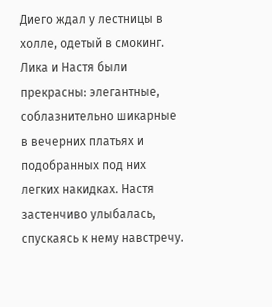Диего ждал у лестницы в холле, одетый в смокинг. Лика и Настя были прекрасны: элегантные, соблазнительно шикарные в вечерних платьях и подобранных под них легких накидках. Настя застенчиво улыбалась, спускаясь к нему навстречу.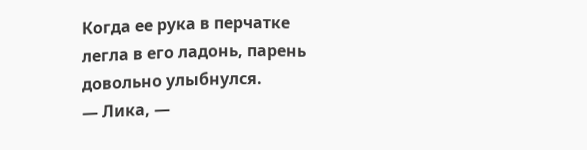Когда ее рука в перчатке легла в его ладонь, парень довольно улыбнулся.
— Лика, —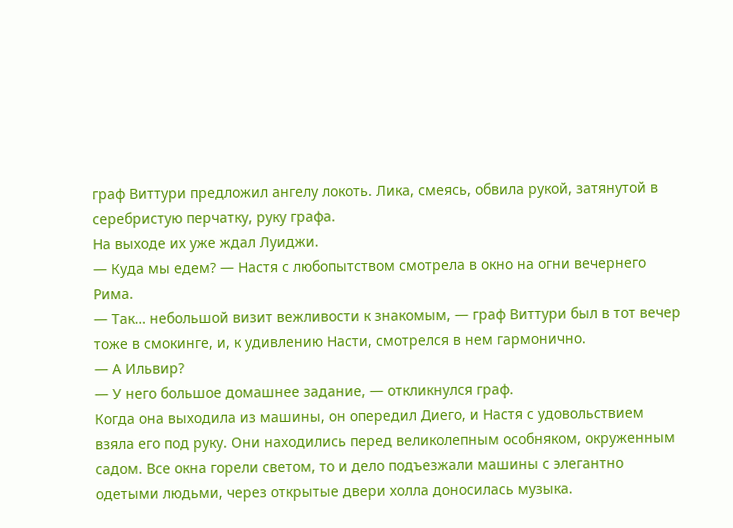граф Виттури предложил ангелу локоть. Лика, смеясь, обвила рукой, затянутой в серебристую перчатку, руку графа.
На выходе их уже ждал Луиджи.
— Куда мы едем? — Настя с любопытством смотрела в окно на огни вечернего Рима.
— Так… небольшой визит вежливости к знакомым, — граф Виттури был в тот вечер тоже в смокинге, и, к удивлению Насти, смотрелся в нем гармонично.
— А Ильвир?
— У него большое домашнее задание, — откликнулся граф.
Когда она выходила из машины, он опередил Диего, и Настя с удовольствием взяла его под руку. Они находились перед великолепным особняком, окруженным садом. Все окна горели светом, то и дело подъезжали машины с элегантно одетыми людьми, через открытые двери холла доносилась музыка.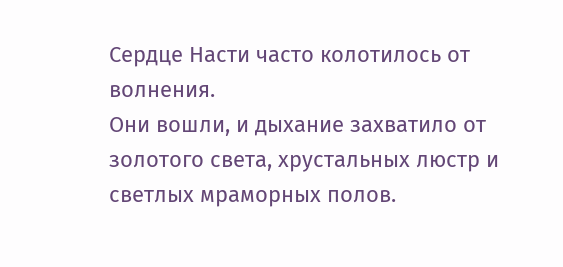Сердце Насти часто колотилось от волнения.
Они вошли, и дыхание захватило от золотого света, хрустальных люстр и светлых мраморных полов.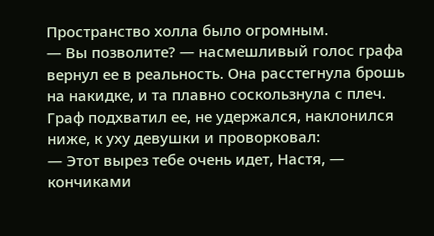Пространство холла было огромным.
— Вы позволите? — насмешливый голос графа вернул ее в реальность. Она расстегнула брошь на накидке, и та плавно соскользнула с плеч. Граф подхватил ее, не удержался, наклонился ниже, к уху девушки и проворковал:
— Этот вырез тебе очень идет, Настя, — кончиками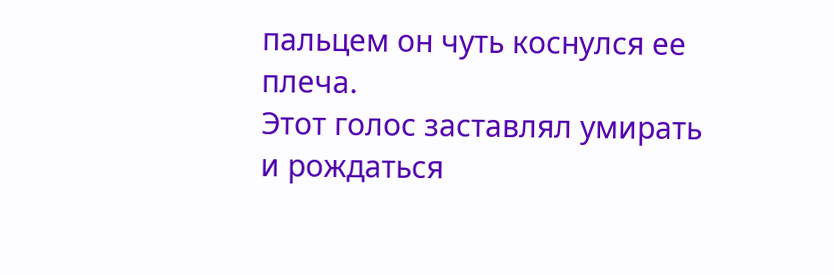пальцем он чуть коснулся ее плеча.
Этот голос заставлял умирать и рождаться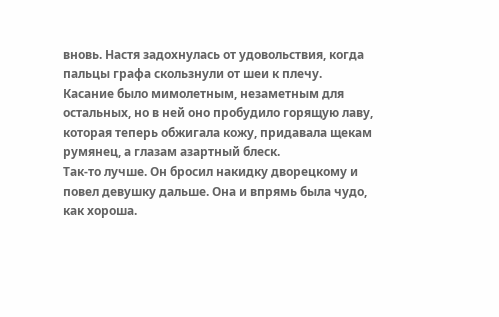вновь. Настя задохнулась от удовольствия, когда пальцы графа скользнули от шеи к плечу. Касание было мимолетным, незаметным для остальных, но в ней оно пробудило горящую лаву, которая теперь обжигала кожу, придавала щекам румянец, а глазам азартный блеск.
Так-то лучше. Он бросил накидку дворецкому и повел девушку дальше. Она и впрямь была чудо, как хороша.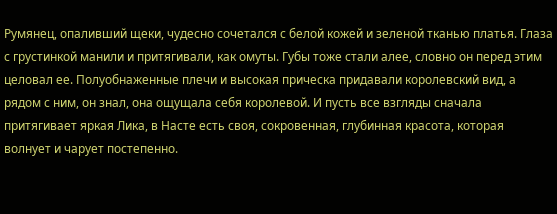Румянец, опаливший щеки, чудесно сочетался с белой кожей и зеленой тканью платья. Глаза с грустинкой манили и притягивали, как омуты. Губы тоже стали алее, словно он перед этим целовал ее. Полуобнаженные плечи и высокая прическа придавали королевский вид, а рядом с ним, он знал, она ощущала себя королевой. И пусть все взгляды сначала притягивает яркая Лика, в Насте есть своя, сокровенная, глубинная красота, которая волнует и чарует постепенно.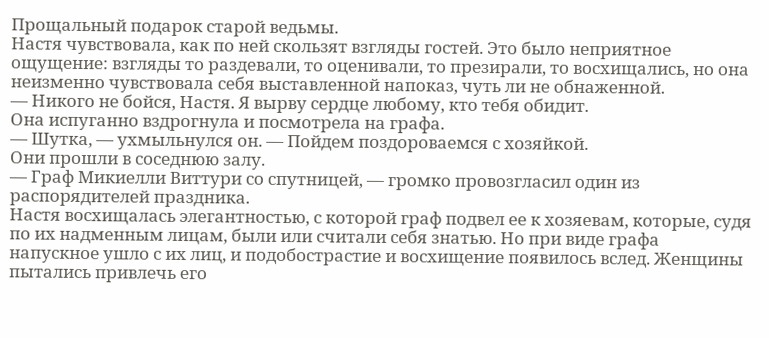Прощальный подарок старой ведьмы.
Настя чувствовала, как по ней скользят взгляды гостей. Это было неприятное ощущение: взгляды то раздевали, то оценивали, то презирали, то восхищались, но она неизменно чувствовала себя выставленной напоказ, чуть ли не обнаженной.
— Никого не бойся, Настя. Я вырву сердце любому, кто тебя обидит.
Она испуганно вздрогнула и посмотрела на графа.
— Шутка, — ухмыльнулся он. — Пойдем поздороваемся с хозяйкой.
Они прошли в соседнюю залу.
— Граф Микиелли Виттури со спутницей, — громко провозгласил один из распорядителей праздника.
Настя восхищалась элегантностью, с которой граф подвел ее к хозяевам, которые, судя по их надменным лицам, были или считали себя знатью. Но при виде графа напускное ушло с их лиц, и подобострастие и восхищение появилось вслед. Женщины пытались привлечь его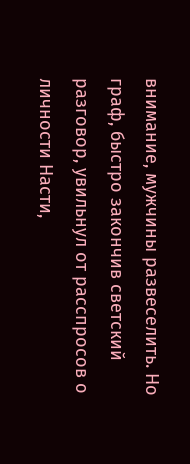внимание, мужчины развеселить. Но граф, быстро закончив светский разговор, увильнул от расспросов о личности Насти,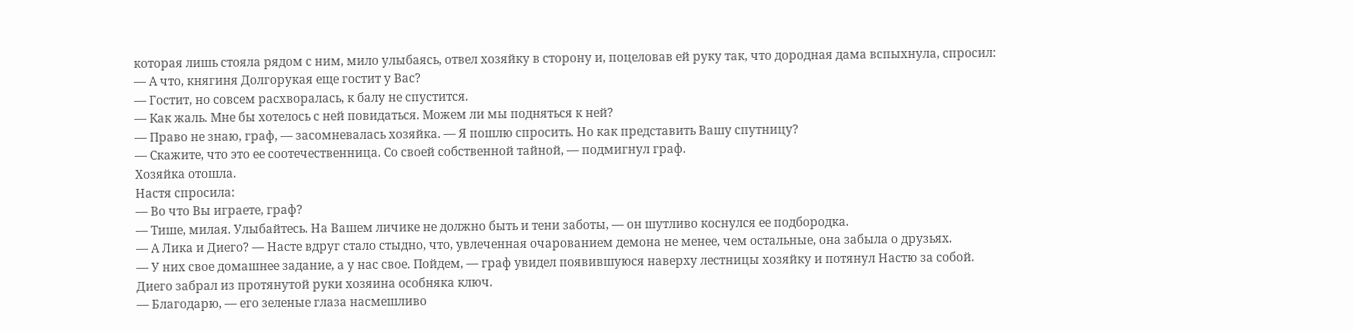которая лишь стояла рядом с ним, мило улыбаясь, отвел хозяйку в сторону и, поцеловав ей руку так, что дородная дама вспыхнула, спросил:
— А что, княгиня Долгорукая еще гостит у Вас?
— Гостит, но совсем расхворалась, к балу не спустится.
— Как жаль. Мне бы хотелось с ней повидаться. Можем ли мы подняться к ней?
— Право не знаю, граф, — засомневалась хозяйка. — Я пошлю спросить. Но как представить Вашу спутницу?
— Скажите, что это ее соотечественница. Со своей собственной тайной, — подмигнул граф.
Хозяйка отошла.
Настя спросила:
— Во что Вы играете, граф?
— Тише, милая. Улыбайтесь. На Вашем личике не должно быть и тени заботы, — он шутливо коснулся ее подбородка.
— А Лика и Диего? — Насте вдруг стало стыдно, что, увлеченная очарованием демона не менее, чем остальные, она забыла о друзьях.
— У них свое домашнее задание, а у нас свое. Пойдем, — граф увидел появившуюся наверху лестницы хозяйку и потянул Настю за собой.
Диего забрал из протянутой руки хозяина особняка ключ.
— Благодарю, — его зеленые глаза насмешливо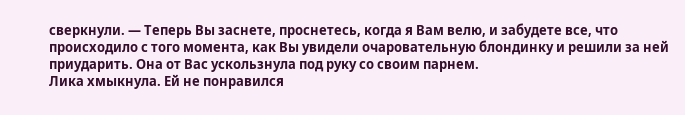сверкнули. — Теперь Вы заснете, проснетесь, когда я Вам велю, и забудете все, что происходило с того момента, как Вы увидели очаровательную блондинку и решили за ней приударить. Она от Вас ускользнула под руку со своим парнем.
Лика хмыкнула. Ей не понравился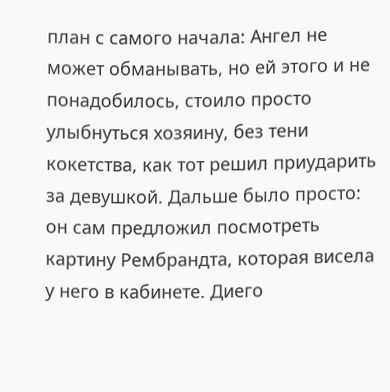план с самого начала: Ангел не может обманывать, но ей этого и не понадобилось, стоило просто улыбнуться хозяину, без тени кокетства, как тот решил приударить за девушкой. Дальше было просто: он сам предложил посмотреть картину Рембрандта, которая висела у него в кабинете. Диего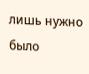лишь нужно было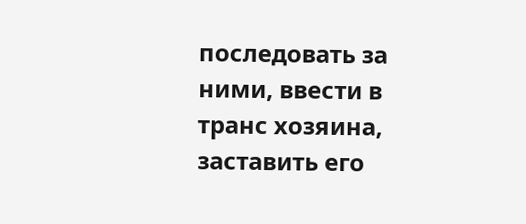последовать за ними, ввести в транс хозяина, заставить его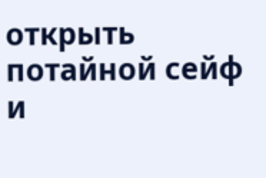открыть потайной сейф и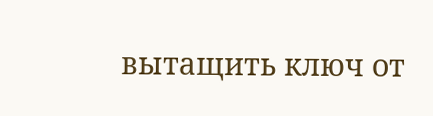вытащить ключ от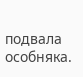подвала особняка.